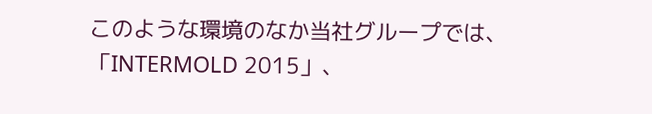このような環境のなか当社グループでは、「INTERMOLD 2015」、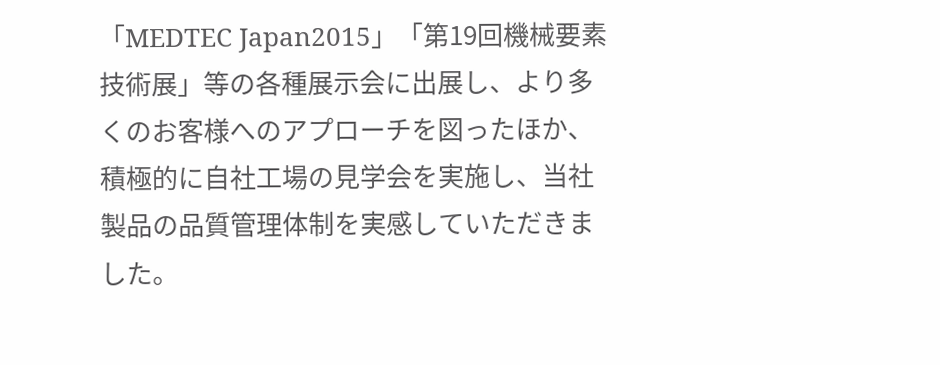「MEDTEC Japan2015」「第19回機械要素技術展」等の各種展示会に出展し、より多くのお客様へのアプローチを図ったほか、積極的に自社工場の見学会を実施し、当社製品の品質管理体制を実感していただきました。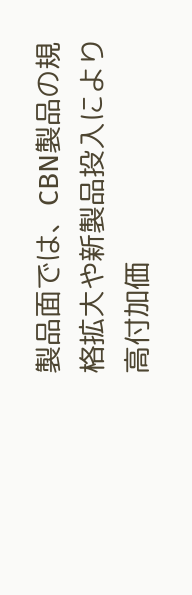製品面では、CBN製品の規格拡大や新製品投入により高付加価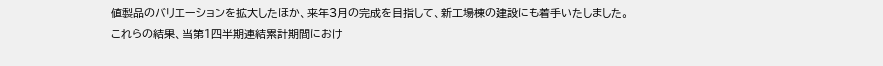値製品のバリエーションを拡大したほか、来年3月の完成を目指して、新工場棟の建設にも着手いたしました。
これらの結果、当第1四半期連結累計期間におけ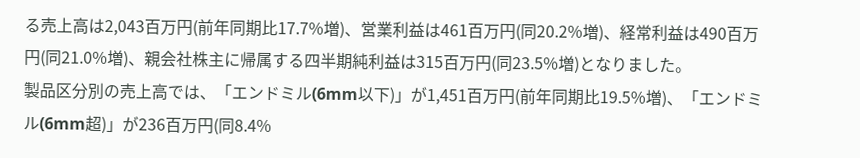る売上高は2,043百万円(前年同期比17.7%増)、営業利益は461百万円(同20.2%増)、経常利益は490百万円(同21.0%増)、親会社株主に帰属する四半期純利益は315百万円(同23.5%増)となりました。
製品区分別の売上高では、「エンドミル(6mm以下)」が1,451百万円(前年同期比19.5%増)、「エンドミル(6mm超)」が236百万円(同8.4%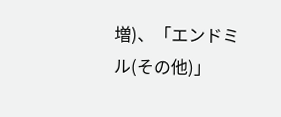増)、「エンドミル(その他)」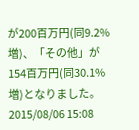が200百万円(同9.2%増)、「その他」が154百万円(同30.1%増)となりました。
2015/08/06 15:08